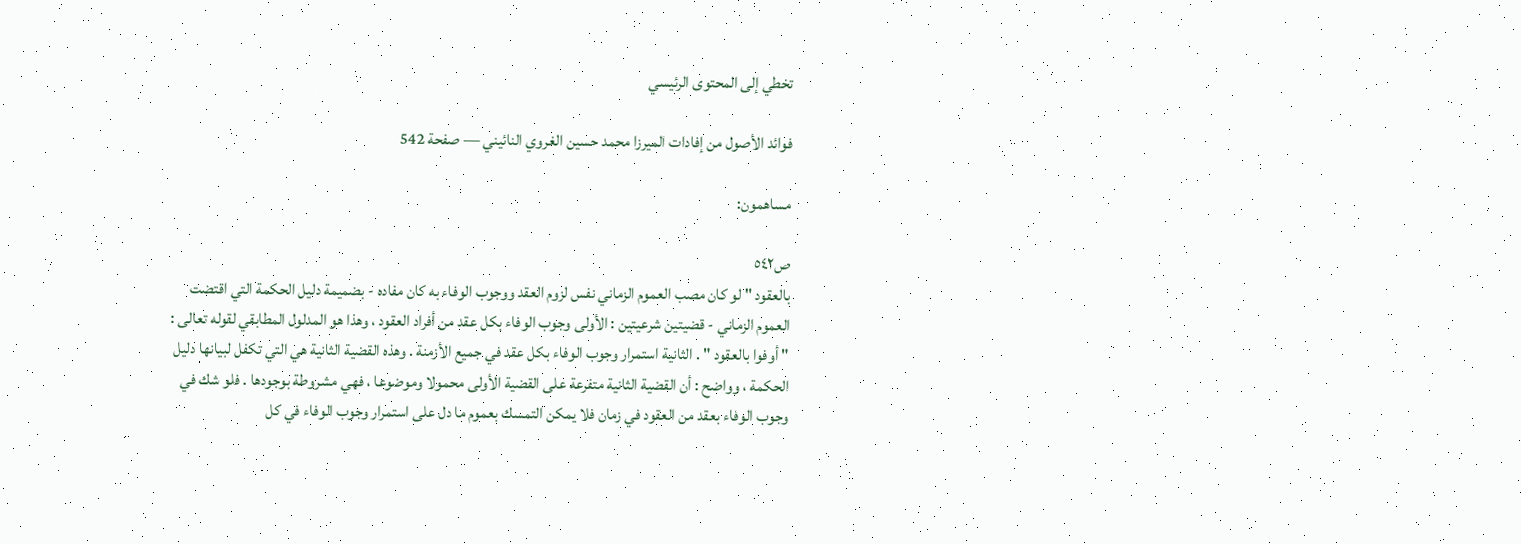تخطي إلى المحتوى الرئيسي

فوائد الأصول من إفادات الميرزا محمد حسين الغروي النائيني — صفحة 542

مساهمون:

ص٥٤٢
بالعقود " لو كان مصب العموم الزماني نفس لزوم العقد ووجوب الوفاء به كان مفاده - بضميمة دليل الحكمة التي اقتضت العموم الزماني - قضيتين شرعيتين : الأولى وجوب الوفاء بكل عقد من أفراد العقود ، وهذا هو المدلول المطابقي لقوله تعالى : " أوفوا بالعقود " . الثانية استمرار وجوب الوفاء بكل عقد في جميع الأزمنة . وهذه القضية الثانية هي التي تكفل لبيانها دليل الحكمة ، وواضح : أن القضية الثانية متفرعة على القضية الأولى محمولا وموضوعا ، فهي مشروطة بوجودها . فلو شك في وجوب الوفاء بعقد من العقود في زمان فلا يمكن التمسك بعموم ما دل على استمرار وجوب الوفاء في كل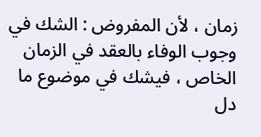زمان ، لأن المفروض : الشك في وجوب الوفاء بالعقد في الزمان الخاص ، فيشك في موضوع ما دل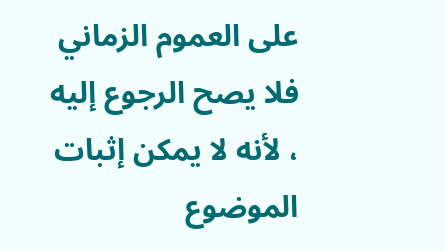على العموم الزماني فلا يصح الرجوع إليه ، لأنه لا يمكن إثبات الموضوع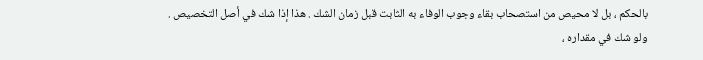بالحكم ، بل لا محيص من استصحاب بقاء وجوب الوفاء به الثابت قبل زمان الشك . هذا إذا شك في أصل التخصيص . ولو شك في مقداره ،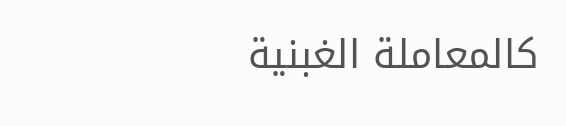كالمعاملة الغبنية